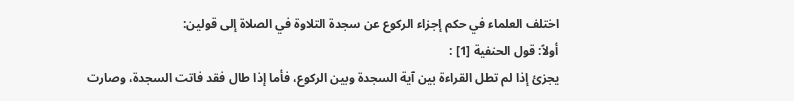اختلف العلماء في حكم إجزاء الركوع عن سجدة التلاوة في الصلاة إلى قولين:
أولاً: قول الحنفية [1] :
يجزئ إذا لم تطل القراءة بين آية السجدة وبين الركوع، فأما إذا طال فقد فاتت السجدة، وصارت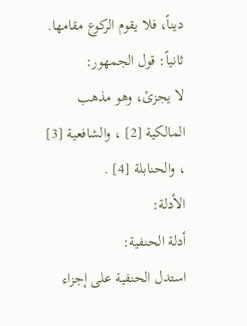ديناً، فلا يقوم الركوع مقامها.
ثانياً: قول الجمهور:
لا يجزئ، وهو مذهب المالكية [2] ، والشافعية [3] ، والحنابلة [4] .
الأدلة:
أدلة الحنفية:
استدل الحنفية على إجزاء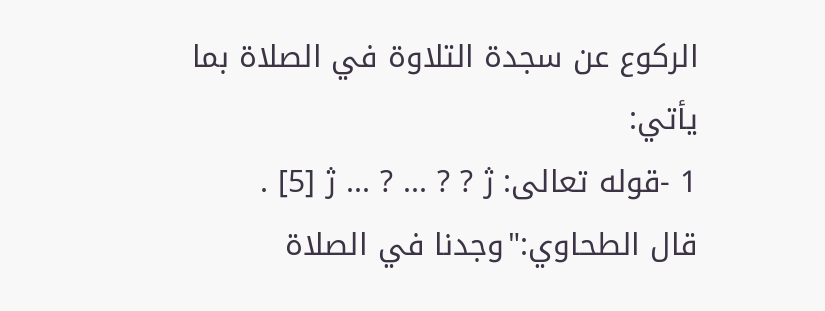الركوع عن سجدة التلاوة في الصلاة بما يأتي:
1 -قوله تعالى: ژ ? ? ... ? ... ژ [5] .
قال الطحاوي:"وجدنا في الصلاة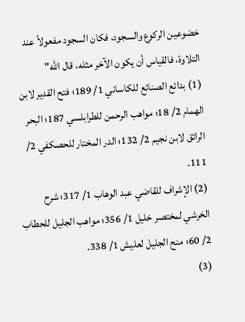خضوعين الركوع والسجود، فكان السجود مفعولاً عند التلاوة، فالقياس أن يكون الآخر مثله، قال الله"
(1) بدائع الصنائع للكاساني 1/ 189؛ فتح القدير لابن الهمام 2/ 18؛ مواهب الرحمن للطرابلسي 187؛ البحر الرائق لابن نجيم 2/ 132؛ الدر المختار للحصكفي 2/ 111.
(2) الإشراف للقاضي عبد الوهاب 1/ 317؛ شرح الخرشي لمختصر خليل 1/ 356؛ مواهب الجليل للحطاب 2/ 60؛ منح الجليل لعليش 1/ 338.
(3)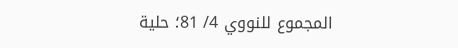المجموع للنووي 4/ 81؛ حلية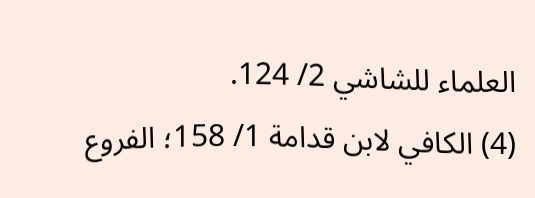العلماء للشاشي 2/ 124.
(4) الكافي لابن قدامة 1/ 158؛ الفروع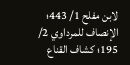لابن مفلح 1/ 443؛ الإنصاف للمرداوي 2/ 195؛ كشاف القناع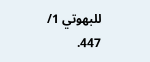للبهوتي 1/ 447.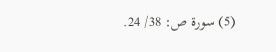(5) سورة ص: 38/ 24.